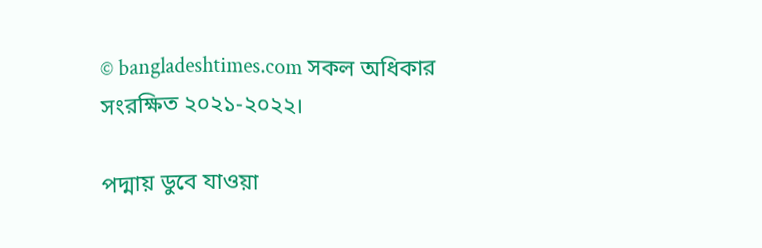© bangladeshtimes.com সকল অধিকার সংরক্ষিত ২০২১-২০২২।

পদ্মায় ডুবে যাওয়া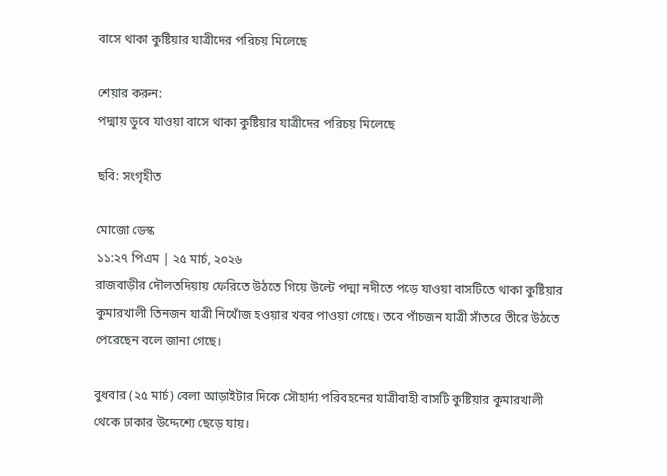বাসে থাকা কুষ্টিয়ার যাত্রীদের পরিচয় মিলেছে

শেয়ার করুন:
পদ্মায় ডুবে যাওয়া বাসে থাকা কুষ্টিয়ার যাত্রীদের পরিচয় মিলেছে

ছবি: সংগৃহীত

মোজো ডেস্ক
১১:২৭ পিএম | ২৫ মার্চ, ২০২৬
রাজবাড়ীর দৌলতদিয়ায় ফেরিতে উঠতে গিয়ে উল্টে পদ্মা নদীতে পড়ে যাওয়া বাসটিতে থাকা কুষ্টিয়ার কুমারখালী তিনজন যাত্রী নিখোঁজ হওয়ার খবর পাওয়া গেছে। তবে পাঁচজন যাত্রী সাঁতরে তীরে উঠতে পেরেছেন বলে জানা গেছে।

বুধবার (২৫ মার্চ) বেলা আড়াইটার দিকে সৌহার্দ্য পরিবহনের যাত্রীবাহী বাসটি কুষ্টিয়ার কুমারখালী থেকে ঢাকার উদ্দেশ্যে ছেড়ে যায়।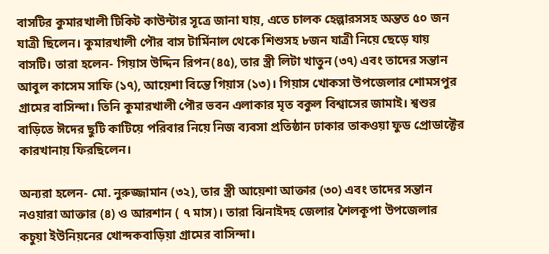বাসটির কুমারখালী টিকিট কাউন্টার সূত্রে জানা যায়, এতে চালক হেল্পারসসহ অন্তত ৫০ জন যাত্রী ছিলেন। কুমারখালী পৌর বাস টার্মিনাল থেকে শিশুসহ ৮জন যাত্রী নিয়ে ছেড়ে যায় বাসটি। তারা হলেন- গিয়াস উদ্দিন রিপন(৪৫), তার স্ত্রী লিটা খাতুন (৩৭) এবং তাদের সন্তান আবুল কাসেম সাফি (১৭), আয়েশা বিন্তে গিয়াস (১৩)। গিয়াস খোকসা উপজেলার শোমসপুর গ্রামের বাসিন্দা। তিনি কুমারখালী পৌর ভবন এলাকার মৃত বকুল বিশ্বাসের জামাই। শ্বশুর বাড়িতে ঈদের ছুটি কাটিয়ে পরিবার নিয়ে নিজ ব্যবসা প্রতিষ্ঠান ঢাকার তাকওয়া ফুড প্রোডাক্টের কারখানায় ফিরছিলেন।

অন্যরা হলেন- মো. নুরুজ্জামান (৩২), তার স্ত্রী আয়েশা আক্তার (৩০) এবং তাদের সন্তান নওয়ারা আক্তার (৪) ও আরশান ( ৭ মাস)। তারা ঝিনাইদহ জেলার শৈলকূপা উপজেলার কচুয়া ইউনিয়নের খোন্দকবাড়িয়া গ্রামের বাসিন্দা।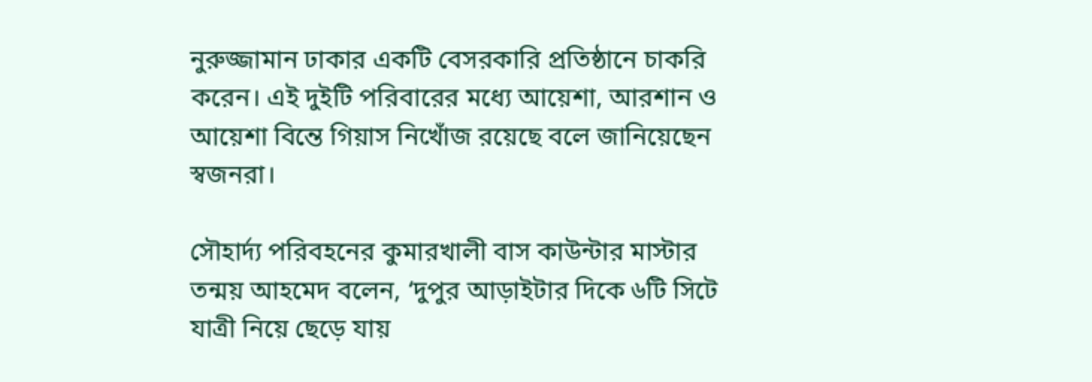নুরুজ্জামান ঢাকার একটি বেসরকারি প্রতিষ্ঠানে চাকরি করেন। এই দুইটি পরিবারের মধ্যে আয়েশা, আরশান ও আয়েশা বিন্তে গিয়াস নিখোঁজ রয়েছে বলে জানিয়েছেন স্বজনরা।

সৌহার্দ্য পরিবহনের কুমারখালী বাস কাউন্টার মাস্টার তন্ময় আহমেদ বলেন, ‘দুপুর আড়াইটার দিকে ৬টি সিটে যাত্রী নিয়ে ছেড়ে যায়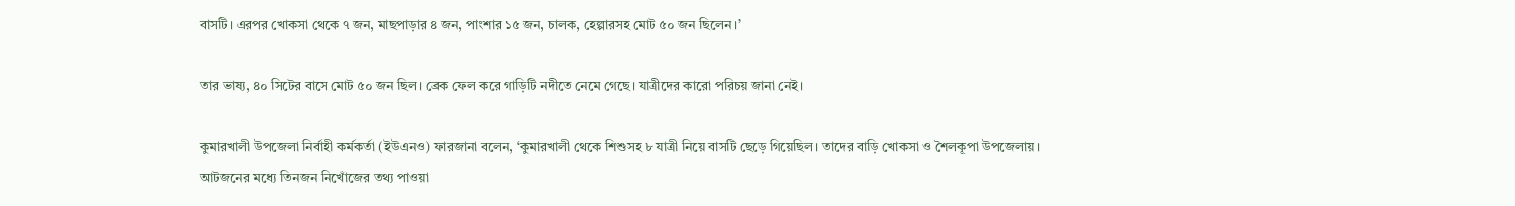বাসটি। এরপর খোকসা থেকে ৭ জন, মাছপাড়ার ৪ জন, পাংশার ১৫ জন, চালক, হেল্পারসহ মোট ৫০ জন ছিলেন।’

তার ভাষ্য, ৪০ সিটের বাসে মোট ৫০ জন ছিল। ব্রেক ফেল করে গাড়িটি নদীতে নেমে গেছে। যাত্রীদের কারো পরিচয় জানা নেই।

কুমারখালী উপজেলা নির্বাহী কর্মকর্তা (ইউএনও) ফারজানা বলেন, ‘কুমারখালী থেকে শিশুসহ ৮ যাত্রী নিয়ে বাসটি ছেড়ে গিয়েছিল। তাদের বাড়ি খোকসা ও শৈলকূপা উপজেলায়। আটজনের মধ্যে তিনজন নিখোঁজের তথ্য পাওয়া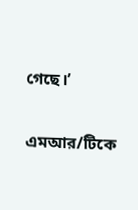গেছে।’

এমআর/টিকে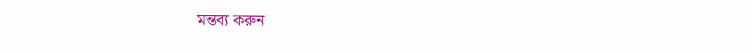মন্তব্য করুন